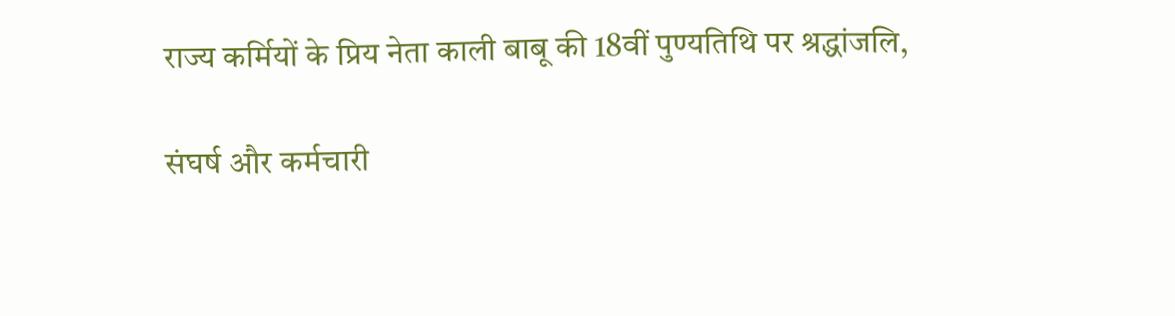राज्य कर्मियों के प्रिय नेता काली बाबू की 18वीं पुण्यतिथि पर श्रद्धांजलि,

संघर्ष और कर्मचारी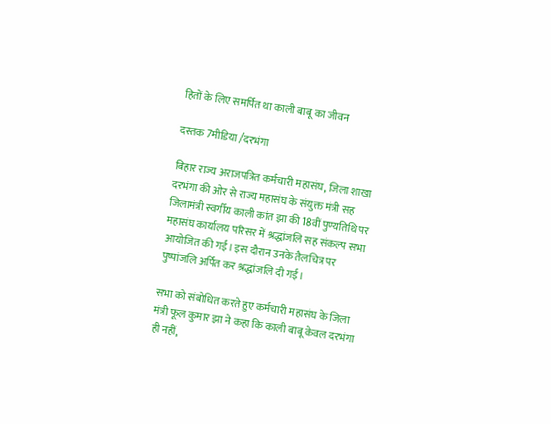हितों के लिए समर्पित था काली बाबू का जीवन

दस्तक 7मीडिया /दरभंगा

बिहार राज्य अराजपत्रित कर्मचारी महासंघ, जिला शाखा दरभंगा की ओर से राज्य महासंघ के संयुक्त मंत्री सह जिलामंत्री स्वर्गीय काली कांत झा की 18वीं पुण्यतिथि पर महासंघ कार्यालय परिसर में श्रद्धांजलि सह संकल्प सभा आयोजित की गई। इस दौरान उनके तैलचित्र पर पुष्पांजलि अर्पित कर श्रद्धांजलि दी गई।

सभा को संबोधित करते हुए कर्मचारी महासंघ के जिला मंत्री फूल कुमार झा ने कहा कि काली बाबू केवल दरभंगा ही नहीं,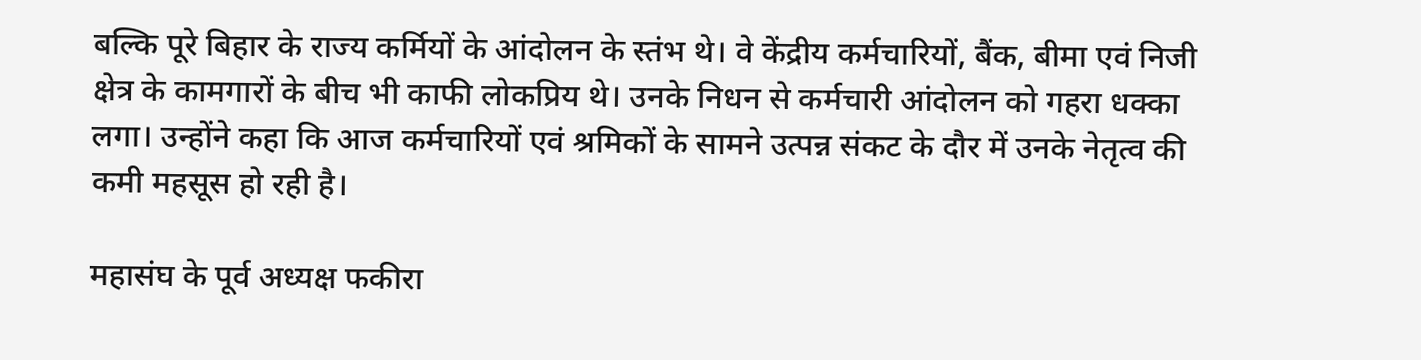बल्कि पूरे बिहार के राज्य कर्मियों के आंदोलन के स्तंभ थे। वे केंद्रीय कर्मचारियों, बैंक, बीमा एवं निजी क्षेत्र के कामगारों के बीच भी काफी लोकप्रिय थे। उनके निधन से कर्मचारी आंदोलन को गहरा धक्का लगा। उन्होंने कहा कि आज कर्मचारियों एवं श्रमिकों के सामने उत्पन्न संकट के दौर में उनके नेतृत्व की कमी महसूस हो रही है।

महासंघ के पूर्व अध्यक्ष फकीरा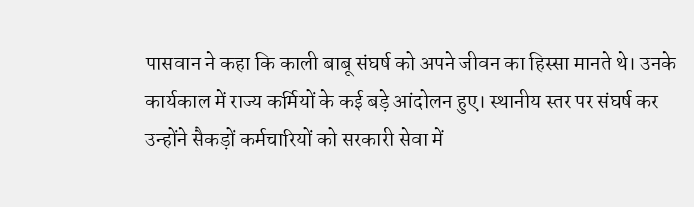पासवान ने कहा कि काली बाबू संघर्ष को अपने जीवन का हिस्सा मानते थे। उनके कार्यकाल में राज्य कर्मियों के कई बड़े आंदोलन हुए। स्थानीय स्तर पर संघर्ष कर उन्होंने सैकड़ों कर्मचारियों को सरकारी सेवा में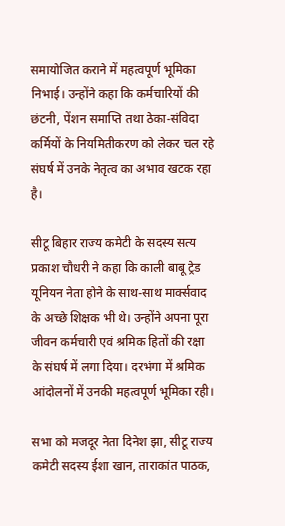समायोजित कराने में महत्वपूर्ण भूमिका निभाई। उन्होंने कहा कि कर्मचारियों की छंटनी, पेंशन समाप्ति तथा ठेका-संविदा कर्मियों के नियमितीकरण को लेकर चल रहे संघर्ष में उनके नेतृत्व का अभाव खटक रहा है।

सीटू बिहार राज्य कमेटी के सदस्य सत्य प्रकाश चौधरी ने कहा कि काली बाबू ट्रेड यूनियन नेता होने के साथ-साथ मार्क्सवाद के अच्छे शिक्षक भी थे। उन्होंने अपना पूरा जीवन कर्मचारी एवं श्रमिक हितों की रक्षा के संघर्ष में लगा दिया। दरभंगा में श्रमिक आंदोलनों में उनकी महत्वपूर्ण भूमिका रही।

सभा को मजदूर नेता दिनेश झा, सीटू राज्य कमेटी सदस्य ईशा खान, ताराकांत पाठक,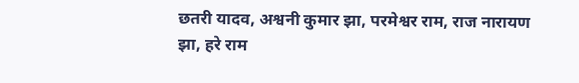छतरी यादव, अश्वनी कुमार झा, परमेश्वर राम, राज नारायण झा, हरे राम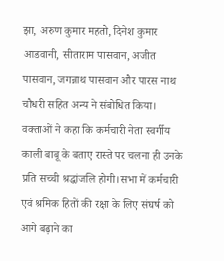झा, अरुण कुमार महतो, दिनेश कुमार आडवानी, सीताराम पासवान, अजीत पासवान, जगन्नाथ पासवान और पारस नाथ चौधरी सहित अन्य ने संबोधित किया। वक्ताओं ने कहा कि कर्मचारी नेता स्वर्गीय काली बाबू के बताए रास्ते पर चलना ही उनके प्रति सच्ची श्रद्धांजलि होगी।सभा में कर्मचारी एवं श्रमिक हितों की रक्षा के लिए संघर्ष को आगे बढ़ाने का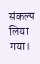संकल्प लिया गया।